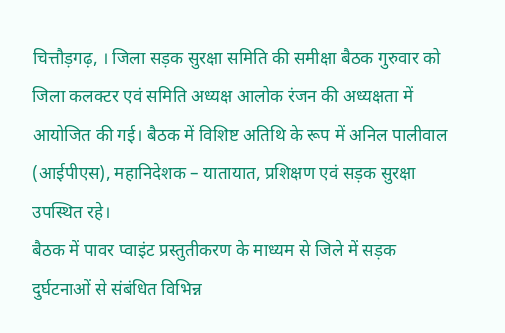चित्तौड़गढ़, । जिला सड़क सुरक्षा समिति की समीक्षा बैठक गुरुवार को जिला कलक्टर एवं समिति अध्यक्ष आलोक रंजन की अध्यक्षता में आयोजित की गई। बैठक में विशिष्ट अतिथि के रूप में अनिल पालीवाल (आईपीएस), महानिदेशक – यातायात, प्रशिक्षण एवं सड़क सुरक्षा उपस्थित रहे।
बैठक में पावर प्वाइंट प्रस्तुतीकरण के माध्यम से जिले में सड़क दुर्घटनाओं से संबंधित विभिन्न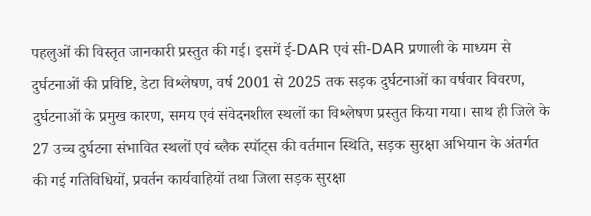पहलुओं की विस्तृत जानकारी प्रस्तुत की गई। इसमें ई-DAR एवं सी-DAR प्रणाली के माध्यम से दुर्घटनाओं की प्रविष्टि, डेटा विश्लेषण, वर्ष 2001 से 2025 तक सड़क दुर्घटनाओं का वर्षवार विवरण, दुर्घटनाओं के प्रमुख कारण, समय एवं संवेदनशील स्थलों का विश्लेषण प्रस्तुत किया गया। साथ ही जिले के 27 उच्च दुर्घटना संभावित स्थलों एवं ब्लैक स्पॉट्स की वर्तमान स्थिति, सड़क सुरक्षा अभियान के अंतर्गत की गई गतिविधियों, प्रवर्तन कार्यवाहियों तथा जिला सड़क सुरक्षा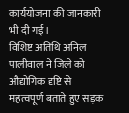कार्ययोजना की जानकारी भी दी गई।
विशिष्ट अतिथि अनिल पालीवाल ने जिले को औद्योगिक दृष्टि से महत्वपूर्ण बताते हुए सड़क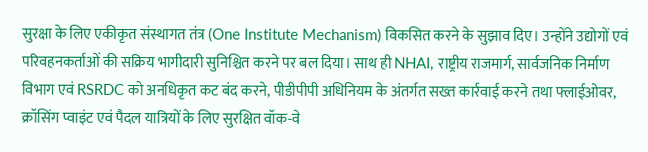सुरक्षा के लिए एकीकृत संस्थागत तंत्र (One Institute Mechanism) विकसित करने के सुझाव दिए। उन्होंने उद्योगों एवं परिवहनकर्ताओं की सक्रिय भागीदारी सुनिश्चित करने पर बल दिया। साथ ही NHAI, राष्ट्रीय राजमार्ग, सार्वजनिक निर्माण विभाग एवं RSRDC को अनधिकृत कट बंद करने, पीडीपीपी अधिनियम के अंतर्गत सख्त कार्रवाई करने तथा फ्लाईओवर, क्रॉसिंग प्वाइंट एवं पैदल यात्रियों के लिए सुरक्षित वॉक-वे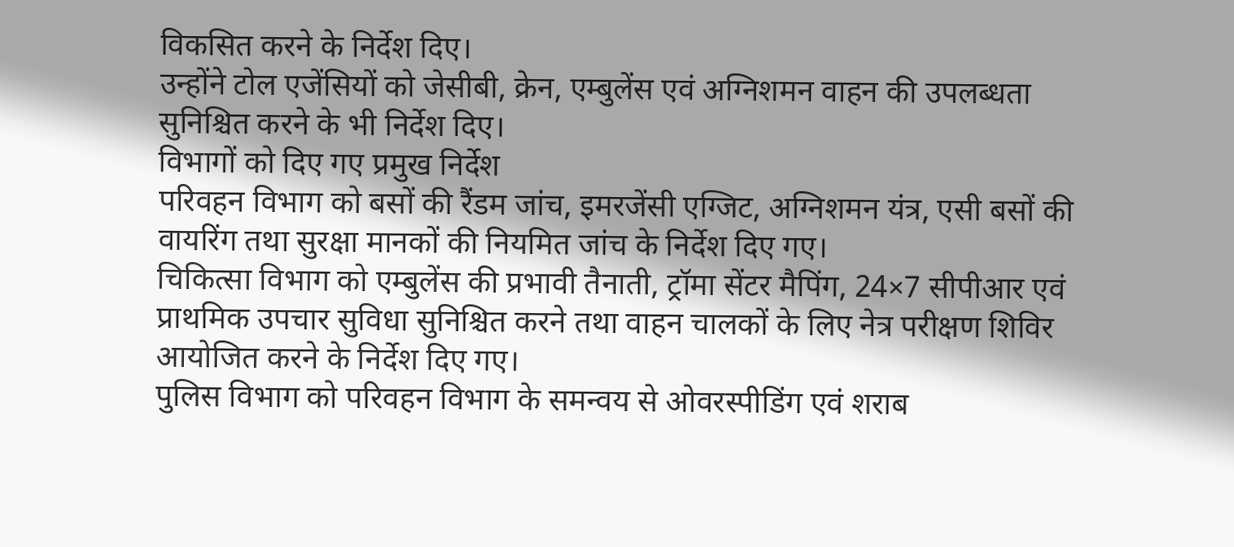विकसित करने के निर्देश दिए।
उन्होंने टोल एजेंसियों को जेसीबी, क्रेन, एम्बुलेंस एवं अग्निशमन वाहन की उपलब्धता सुनिश्चित करने के भी निर्देश दिए।
विभागों को दिए गए प्रमुख निर्देश
परिवहन विभाग को बसों की रैंडम जांच, इमरजेंसी एग्जिट, अग्निशमन यंत्र, एसी बसों की वायरिंग तथा सुरक्षा मानकों की नियमित जांच के निर्देश दिए गए।
चिकित्सा विभाग को एम्बुलेंस की प्रभावी तैनाती, ट्रॉमा सेंटर मैपिंग, 24×7 सीपीआर एवं प्राथमिक उपचार सुविधा सुनिश्चित करने तथा वाहन चालकों के लिए नेत्र परीक्षण शिविर आयोजित करने के निर्देश दिए गए।
पुलिस विभाग को परिवहन विभाग के समन्वय से ओवरस्पीडिंग एवं शराब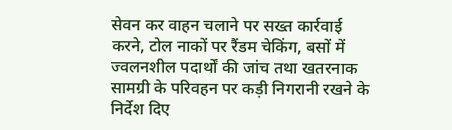सेवन कर वाहन चलाने पर सख्त कार्रवाई करने, टोल नाकों पर रैंडम चेकिंग, बसों में ज्वलनशील पदार्थों की जांच तथा खतरनाक सामग्री के परिवहन पर कड़ी निगरानी रखने के निर्देश दिए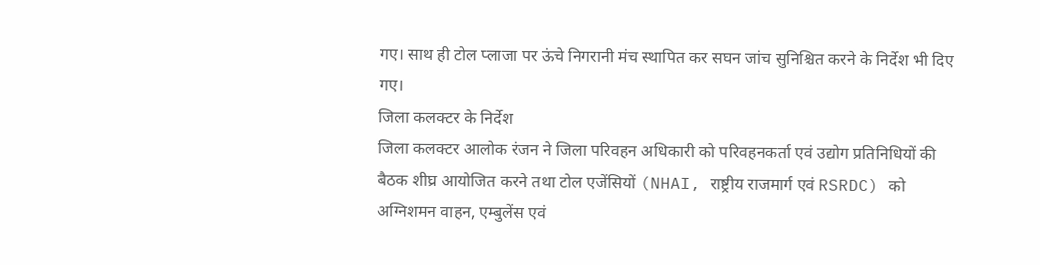गए। साथ ही टोल प्लाजा पर ऊंचे निगरानी मंच स्थापित कर सघन जांच सुनिश्चित करने के निर्देश भी दिए गए।
जिला कलक्टर के निर्देश
जिला कलक्टर आलोक रंजन ने जिला परिवहन अधिकारी को परिवहनकर्ता एवं उद्योग प्रतिनिधियों की बैठक शीघ्र आयोजित करने तथा टोल एजेंसियों (NHAI, राष्ट्रीय राजमार्ग एवं RSRDC) को अग्निशमन वाहन, एम्बुलेंस एवं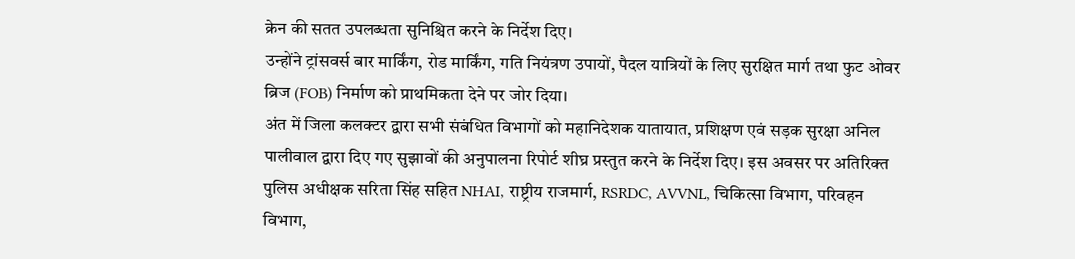क्रेन की सतत उपलब्धता सुनिश्चित करने के निर्देश दिए।
उन्होंने ट्रांसवर्स बार मार्किंग, रोड मार्किंग, गति नियंत्रण उपायों, पैदल यात्रियों के लिए सुरक्षित मार्ग तथा फुट ओवर ब्रिज (FOB) निर्माण को प्राथमिकता देने पर जोर दिया।
अंत में जिला कलक्टर द्वारा सभी संबंधित विभागों को महानिदेशक यातायात, प्रशिक्षण एवं सड़क सुरक्षा अनिल पालीवाल द्वारा दिए गए सुझावों की अनुपालना रिपोर्ट शीघ्र प्रस्तुत करने के निर्देश दिए। इस अवसर पर अतिरिक्त पुलिस अधीक्षक सरिता सिंह सहित NHAI, राष्ट्रीय राजमार्ग, RSRDC, AVVNL, चिकित्सा विभाग, परिवहन विभाग,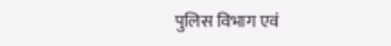पुलिस विभाग एवं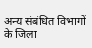अन्य संबंधित विभागों के जिला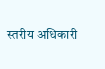स्तरीय अधिकारी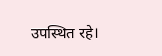उपस्थित रहे।